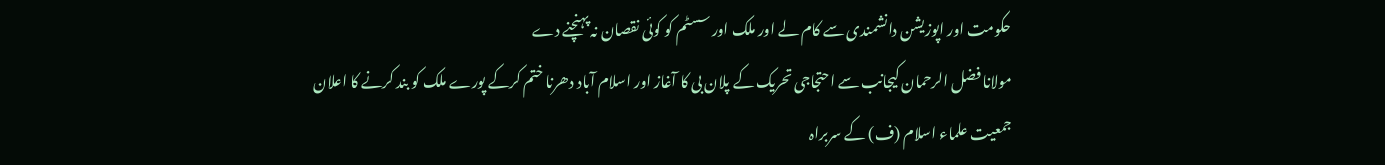حکومت اور اپوزیشن دانشمندی سے کام لے اور ملک اور سسٹم کو کوئی نقصان نہ پہنچنے دے
مولانا فضل الرحمان کیجانب سے احتجاجی تحریک کے پلان بی کا آغاز اور اسلام آباد دھرنا ختم کرکے پورے ملک کو بند کرنے کا اعلان
جمعیت علماء اسلام (ف) کے سربراہ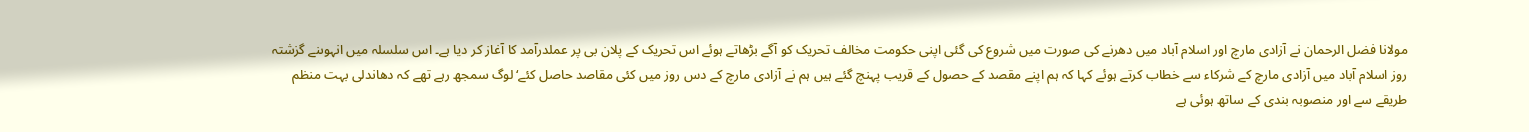مولانا فضل الرحمان نے آزادی مارچ اور اسلام آباد میں دھرنے کی صورت میں شروع کی گئی اپنی حکومت مخالف تحریک کو آگے بڑھاتے ہوئے اس تحریک کے پلان بی پر عملدرآمد کا آغاز کر دیا ہے۔ اس سلسلہ میں انہوںنے گزشتہ روز اسلام آباد میں آزادی مارچ کے شرکاء سے خطاب کرتے ہوئے کہا کہ ہم اپنے مقصد کے حصول کے قریب پہنچ گئے ہیں ہم نے آزادی مارچ کے دس روز میں کئی مقاصد حاصل کئے‘ لوگ سمجھ رہے تھے کہ دھاندلی بہت منظم طریقے سے اور منصوبہ بندی کے ساتھ ہوئی ہے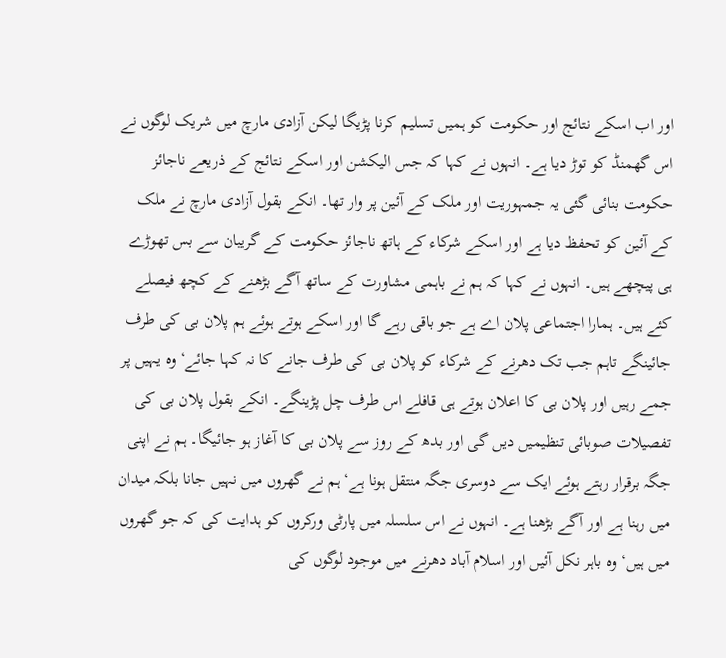اور اب اسکے نتائج اور حکومت کو ہمیں تسلیم کرنا پڑیگا لیکن آزادی مارچ میں شریک لوگوں نے اس گھمنڈ کو توڑ دیا ہے۔ انہوں نے کہا کہ جس الیکشن اور اسکے نتائج کے ذریعے ناجائز حکومت بنائی گئی یہ جمہوریت اور ملک کے آئین پر وار تھا۔ انکے بقول آزادی مارچ نے ملک کے آئین کو تحفظ دیا ہے اور اسکے شرکاء کے ہاتھ ناجائز حکومت کے گریبان سے بس تھوڑے ہی پیچھے ہیں۔ انہوں نے کہا کہ ہم نے باہمی مشاورت کے ساتھ آگے بڑھنے کے کچھ فیصلے کئے ہیں۔ ہمارا اجتماعی پلان اے ہے جو باقی رہے گا اور اسکے ہوتے ہوئے ہم پلان بی کی طرف جائینگے تاہم جب تک دھرنے کے شرکاء کو پلان بی کی طرف جانے کا نہ کہا جائے‘ وہ یہیں پر جمے رہیں اور پلان بی کا اعلان ہوتے ہی قافلے اس طرف چل پڑینگے۔ انکے بقول پلان بی کی تفصیلات صوبائی تنظیمیں دیں گی اور بدھ کے روز سے پلان بی کا آغاز ہو جائیگا۔ ہم نے اپنی جگہ برقرار رہتے ہوئے ایک سے دوسری جگہ منتقل ہونا ہے‘ ہم نے گھروں میں نہیں جانا بلکہ میدان میں رہنا ہے اور آگے بڑھنا ہے۔ انہوں نے اس سلسلہ میں پارٹی ورکروں کو ہدایت کی کہ جو گھروں میں ہیں‘ وہ باہر نکل آئیں اور اسلام آباد دھرنے میں موجود لوگوں کی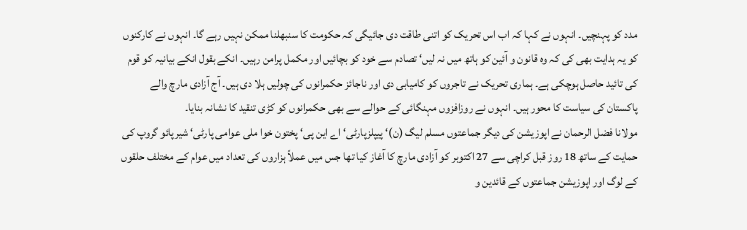مدد کو پہنچیں۔ انہوں نے کہا کہ اب اس تحریک کو اتنی طاقت دی جائیگی کہ حکومت کا سنبھلنا ممکن نہیں رہے گا۔ انہوں نے کارکنوں کو یہ ہدایت بھی کی کہ وہ قانون و آئین کو ہاتھ میں نہ لیں‘ تصادم سے خود کو بچائیں اور مکمل پرامن رہیں۔ انکے بقول انکے بیانیہ کو قوم کی تائید حاصل ہوچکی ہے۔ ہماری تحریک نے تاجروں کو کامیابی دی اور ناجائز حکمرانوں کی چولیں ہلا دی ہیں۔ آج آزادی مارچ والے پاکستان کی سیاست کا محور ہیں۔ انہوں نے روزافزوں مہنگائی کے حوالے سے بھی حکمرانوں کو کڑی تنقید کا نشانہ بنایا۔
مولانا فضل الرحمان نے اپوزیشن کی دیگر جماعتوں مسلم لیگ (ن)‘ پیپلزپارٹی‘ اے این پی‘ پختون خوا ملی عوامی پارٹی‘ شیرپائو گروپ کی حمایت کے ساتھ 18 روز قبل کراچی سے 27 اکتوبر کو آزادی مارچ کا آغاز کیا تھا جس میں عملاً ہزاروں کی تعداد میں عوام کے مختلف حلقوں کے لوگ اور اپوزیشن جماعتوں کے قائدین و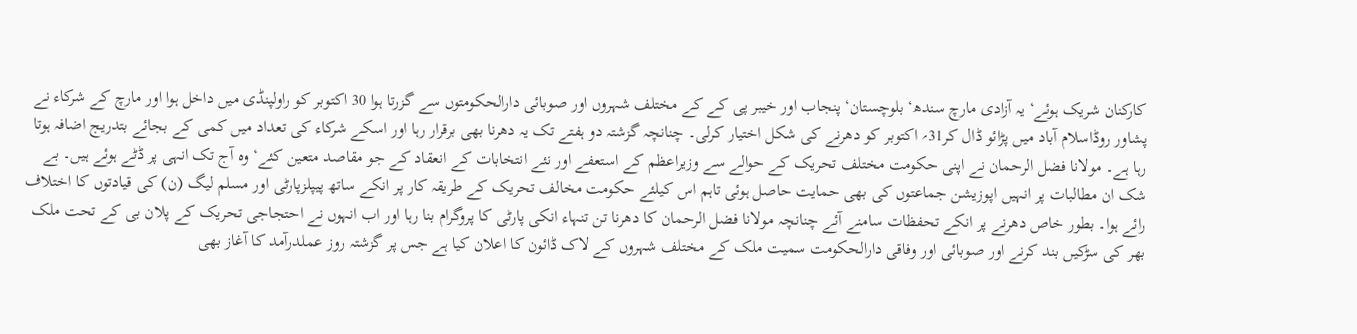کارکنان شریک ہوئے‘ یہ آزادی مارچ سندھ‘ بلوچستان‘ پنجاب اور خیبر پی کے کے مختلف شہروں اور صوبائی دارالحکومتوں سے گزرتا ہوا 30 اکتوبر کو راولپنڈی میں داخل ہوا اور مارچ کے شرکاء نے پشاور روڈاسلام آباد میں پڑائو ڈال کر31؍ اکتوبر کو دھرنے کی شکل اختیار کرلی۔ چنانچہ گزشتہ دو ہفتے تک یہ دھرنا بھی برقرار رہا اور اسکے شرکاء کی تعداد میں کمی کے بجائے بتدریج اضافہ ہوتا رہا ہے۔ مولانا فضل الرحمان نے اپنی حکومت مختلف تحریک کے حوالے سے وزیراعظم کے استعفے اور نئے انتخابات کے انعقاد کے جو مقاصد متعین کئے‘ وہ آج تک انہی پر ڈٹے ہوئے ہیں۔ بے شک ان مطالبات پر انہیں اپوزیشن جماعتوں کی بھی حمایت حاصل ہوئی تاہم اس کیلئے حکومت مخالف تحریک کے طریقہ کار پر انکے ساتھ پیپلزپارٹی اور مسلم لیگ (ن) کی قیادتوں کا اختلاف رائے ہوا۔ بطور خاص دھرنے پر انکے تحفظات سامنے آئے چنانچہ مولانا فضل الرحمان کا دھرنا تن تنہاء انکی پارٹی کا پروگرام بنا رہا اور اب انہوں نے احتجاجی تحریک کے پلان بی کے تحت ملک بھر کی سڑکیں بند کرنے اور صوبائی اور وفاقی دارالحکومت سمیت ملک کے مختلف شہروں کے لاک ڈائون کا اعلان کیا ہے جس پر گزشتہ روز عملدرآمد کا آغاز بھی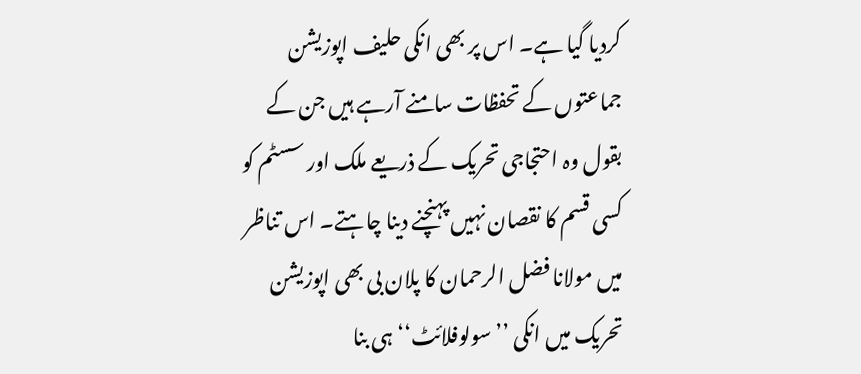کردیا گیا ہے۔ اس پر بھی انکی حلیف اپوزیشن جماعتوں کے تحفظات سامنے آرہے ہیں جن کے بقول وہ احتجاجی تحریک کے ذریعے ملک اور سسٹم کو کسی قسم کا نقصان نہیں پہنچنے دینا چاہتے۔ اس تناظر میں مولانا فضل الرحمان کا پلان بی بھی اپوزیشن تحریک میں انکی ’’سولوفلائٹ‘‘ ہی بنا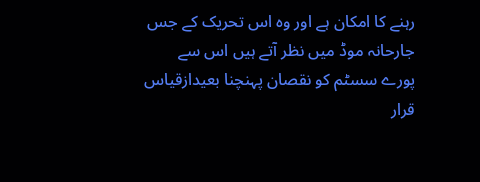رہنے کا امکان ہے اور وہ اس تحریک کے جس جارحانہ موڈ میں نظر آتے ہیں اس سے پورے سسٹم کو نقصان پہنچنا بعیدازقیاس قرار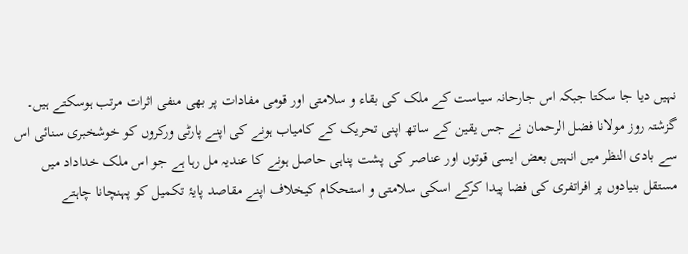نہیں دیا جا سکتا جبکہ اس جارحانہ سیاست کے ملک کی بقاء و سلامتی اور قومی مفادات پر بھی منفی اثرات مرتب ہوسکتے ہیں۔
گزشتہ روز مولانا فضل الرحمان نے جس یقین کے ساتھ اپنی تحریک کے کامیاب ہونے کی اپنے پارٹی ورکروں کو خوشخبری سنائی اس سے بادی النظر میں انہیں بعض ایسی قوتوں اور عناصر کی پشت پناہی حاصل ہونے کا عندیہ مل رہا ہے جو اس ملک خداداد میں مستقل بنیادوں پر افراتفری کی فضا پیدا کرکے اسکی سلامتی و استحکام کیخلاف اپنے مقاصد پایۂ تکمیل کو پہنچانا چاہتے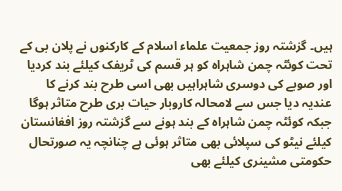ہیں۔ گزشتہ روز جمعیت علماء اسلام کے کارکنوں نے پلان بی کے تحت کوئٹہ چمن شاہراہ کو ہر قسم کی ٹریفک کیلئے بند کردیا اور صوبے کی دوسری شاہراہیں بھی اسی طرح بند کرنے کا عندیہ دیا جس سے لامحالہ کاروبار حیات بری طرح متاثر ہوگا جبکہ کوئٹہ چمن شاہراہ کے بند ہونے سے گزشتہ روز افغانستان کیلئے نیٹو کی سپلائی بھی متاثر ہوئی ہے چنانچہ یہ صورتحال حکومتی مشینری کیلئے بھی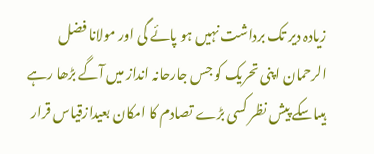زیادہ دیر تک برداشت نہیں ہو پائے گی اور مولانا فضل الرحمان اپنی تحریک کو جس جارحانہ انداز میں آگے بڑھا رہے ہیںاسکے پیش نظر کسی بڑے تصادم کا امکان بعیدازقیاس قرار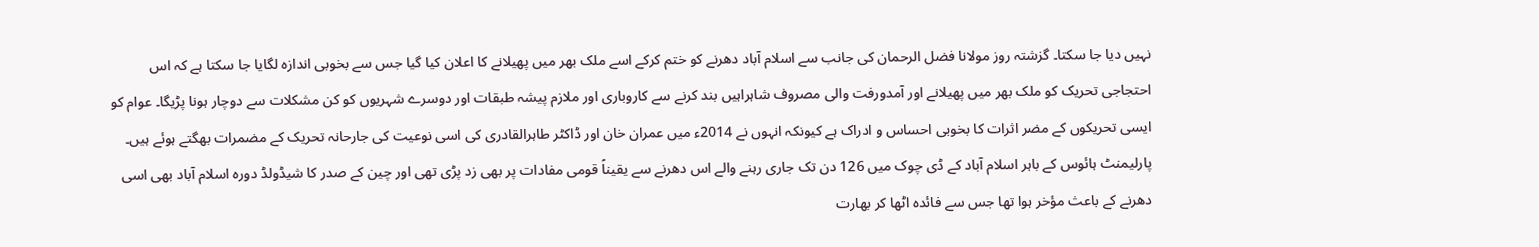نہیں دیا جا سکتا۔ گزشتہ روز مولانا فضل الرحمان کی جانب سے اسلام آباد دھرنے کو ختم کرکے اسے ملک بھر میں پھیلانے کا اعلان کیا گیا جس سے بخوبی اندازہ لگایا جا سکتا ہے کہ اس احتجاجی تحریک کو ملک بھر میں پھیلانے اور آمدورفت والی مصروف شاہراہیں بند کرنے سے کاروباری اور ملازم پیشہ طبقات اور دوسرے شہریوں کو کن مشکلات سے دوچار ہونا پڑیگا۔ عوام کو ایسی تحریکوں کے مضر اثرات کا بخوبی احساس و ادراک ہے کیونکہ انہوں نے 2014ء میں عمران خان اور ڈاکٹر طاہرالقادری کی اسی نوعیت کی جارحانہ تحریک کے مضمرات بھگتے ہوئے ہیں۔ پارلیمنٹ ہائوس کے باہر اسلام آباد کے ڈی چوک میں 126 دن تک جاری رہنے والے اس دھرنے سے یقیناً قومی مفادات پر بھی زد پڑی تھی اور چین کے صدر کا شیڈولڈ دورہ اسلام آباد بھی اسی دھرنے کے باعث مؤخر ہوا تھا جس سے فائدہ اٹھا کر بھارت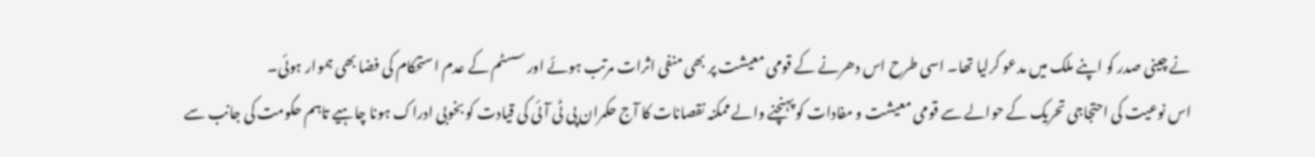نے چینی صدر کو اپنے ملک میں مدعو کرلیا تھا۔ اسی طرح اس دھرنے کے قومی معیشت پر بھی منفی اثرات مرتب ہوئے اور سسٹم کے عدم استحکام کی فضا بھی ہموار ہوئی۔
اس نوعیت کی احتجاجی تحریک کے حوالے سے قومی معیشت و مفادات کو پہنچنے والے ممکنہ نقصانات کا آج حکمران پی ٹی آئی کی قیادت کو بخوبی ادراک ہونا چاہیے تاہم حکومت کی جانب سے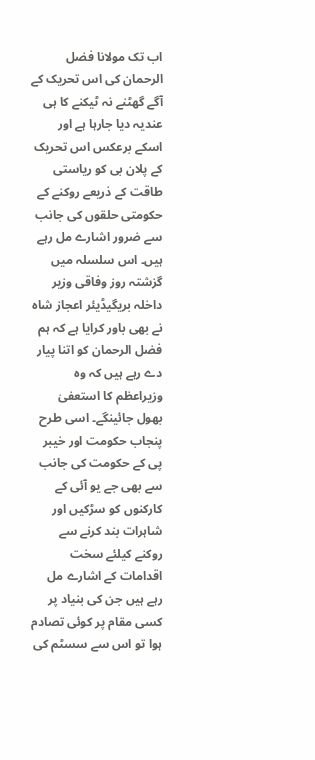اب تک مولانا فضل الرحمان کی اس تحریک کے آگے گھٹنے نہ ٹیکنے کا ہی عندیہ دیا جارہا ہے اور اسکے برعکس اس تحریک کے پلان بی کو ریاستی طاقت کے ذریعے روکنے کے حکومتی حلقوں کی جانب سے ضرور اشارے مل رہے ہیں۔ اس سلسلہ میں گزشتہ روز وفاقی وزیر داخلہ بریگیڈیئر اعجاز شاہ نے بھی باور کرایا ہے کہ ہم فضل الرحمان کو اتنا پیار دے رہے ہیں کہ وہ وزیراعظم کا استعفیٰ بھول جائینگے۔ اسی طرح پنجاب حکومت اور خیبر پی کے حکومت کی جانب سے بھی جے یو آئی کے کارکنوں کو سڑکیں اور شاہرات بند کرنے سے روکنے کیلئے سخت اقدامات کے اشارے مل رہے ہیں جن کی بنیاد پر کسی مقام پر کوئی تصادم ہوا تو اس سے سسٹم کی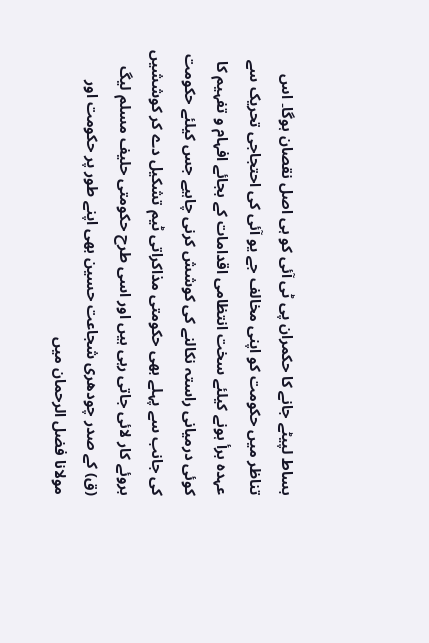بساط لپیٹے جانے کا حکمران پی ٹی آئی کو ہی اصل نقصان ہوگا۔ اس تناظر میں حکومت کو اپنی مخالف جے یو آئی کی احتجاجی تحریک سے عہدہ برأ ہونے کیلئے سخت انتظامی اقدامات کے بجائے افہام و تفہیم کا کوئی درمیانی راستہ نکالنے کی کوشش کرنی چاہیے جس کیلئے حکومت کی جانب سے پہلے بھی حکومتی مذاکراتی ٹیم تشکیل دے کر کوششیں بروئے کار لائی جاتی رہی ہیں اور اسی طرح حکومتی حلیف مسلم لیگ (ق) کے صدر چودھری شجاعت حسین بھی اپنے طور پر حکومت اور مولانا فضل الرحمان میں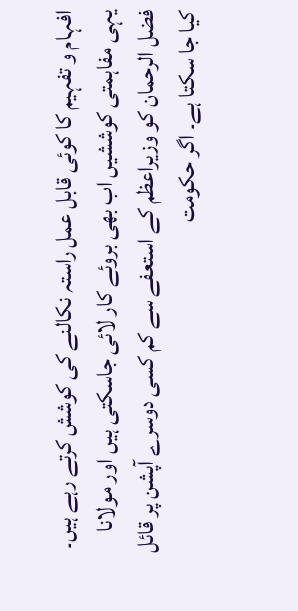افہام و تفہیم کا کوئی قابل عمل راستہ نکالنے کی کوشش کرتے رہے ہیں۔ یہی مفاہمتی کوششیں اب بھی بروئے کار لائی جاسکتی ہیں اور مولانا فضل الرحمان کو وزیراعظم کے استعفے سے کم کسی دوسرے آپشن پر قائل کیا جا سکتا ہے۔ اگر حکومت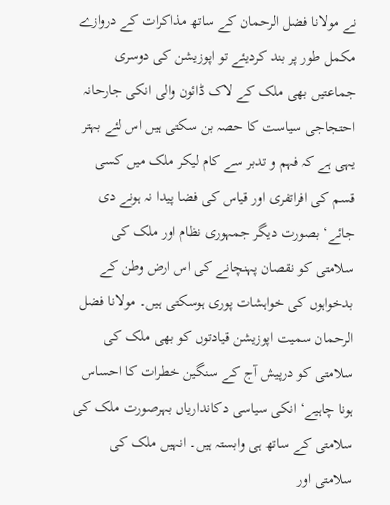نے مولانا فضل الرحمان کے ساتھ مذاکرات کے دروازے مکمل طور پر بند کردیئے تو اپوزیشن کی دوسری جماعتیں بھی ملک کے لاک ڈائون والی انکی جارحانہ احتجاجی سیاست کا حصہ بن سکتی ہیں اس لئے بہتر یہی ہے کہ فہم و تدبر سے کام لیکر ملک میں کسی قسم کی افراتفری اور قیاس کی فضا پیدا نہ ہونے دی جائے‘ بصورت دیگر جمہوری نظام اور ملک کی سلامتی کو نقصان پہنچانے کی اس ارض وطن کے بدخواہوں کی خواہشات پوری ہوسکتی ہیں۔ مولانا فضل الرحمان سمیت اپوزیشن قیادتوں کو بھی ملک کی سلامتی کو درپیش آج کے سنگین خطرات کا احساس ہونا چاہیے‘ انکی سیاسی دکانداریاں بہرصورت ملک کی سلامتی کے ساتھ ہی وابستہ ہیں۔ انہیں ملک کی سلامتی اور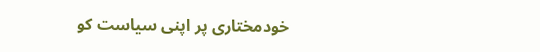خودمختاری پر اپنی سیاست کو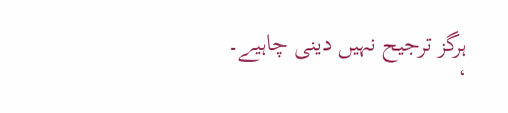ہرگز ترجیح نہیں دینی چاہیے۔
‘